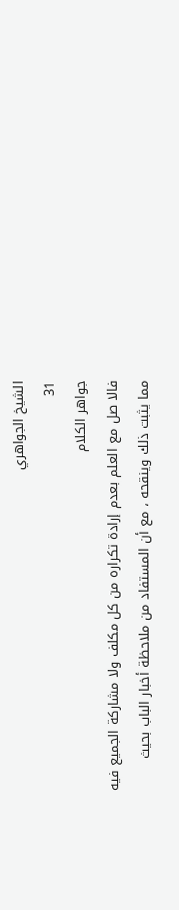الشيخ الجواهري
31
جواهر الكلام
فالا صل مع العلم بعدم إرادة تكراره من كل مكلف ولا مشاركة الجميع فيه مما يثبت ذلك وينقحه ، مع أن المستفاد من ملاحظة أخبار الباب بحيث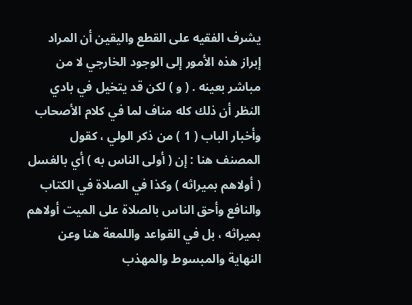يشرف الفقيه على القطع واليقين أن المراد إبراز هذه الأمور إلى الوجود الخارجي لا من مباشر بعينه . ( و ) لكن قد يتخيل في بادي النظر أن ذلك كله مناف لما في كلام الأصحاب وأخبار الباب ( 1 ) من ذكر الولي ، كقول المصنف هنا : إن ( أولى الناس به ) أي بالغسل ( أولاهم بميراثه ) وكذا في الصلاة في الكتاب والنافع وأحق الناس بالصلاة على الميت أولاهم بميراثه ، بل في القواعد واللمعة هنا وعن النهاية والمبسوط والمهذب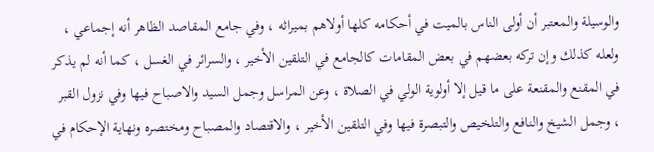والوسيلة والمعتبر أن أولى الناس بالميت في أحكامه كلها أولاهم بميراثه ، وفي جامع المقاصد الظاهر أنه إجماعي ، ولعله كذلك وإن تركه بعضهم في بعض المقامات كالجامع في التلقين الأخير ، والسرائر في الغسل ، كما أنه لم يذكر في المقنع والمقنعة على ما قيل إلا أولوية الولي في الصلاة ، وعن المراسل وجمل السيد والاصباح فيها وفي نزول القبر ، وجمل الشيخ والنافع والتلخيص والتبصرة فيها وفي التلقين الأخير ، والاقتصاد والمصباح ومختصره ونهاية الإحكام في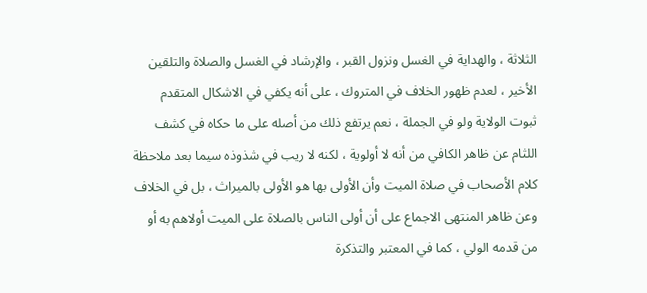الثلاثة ، والهداية في الغسل ونزول القبر ، والإرشاد في الغسل والصلاة والتلقين الأخير ، لعدم ظهور الخلاف في المتروك ، على أنه يكفي في الاشكال المتقدم ثبوت الولاية ولو في الجملة ، نعم يرتفع ذلك من أصله على ما حكاه في كشف اللثام عن ظاهر الكافي من أنه لا أولوية ، لكنه لا ريب في شذوذه سيما بعد ملاحظة كلام الأصحاب في صلاة الميت وأن الأولى بها هو الأولى بالميراث ، بل في الخلاف وعن ظاهر المنتهى الاجماع على أن أولى الناس بالصلاة على الميت أولاهم به أو من قدمه الولي ، كما في المعتبر والتذكرة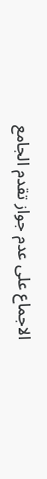الاجماع على عدم جواز تقدم الجامع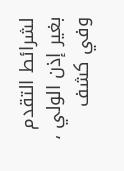لشرائط التقدم بغير إذن الولي ، وفي كشف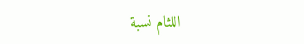اللثام نسبة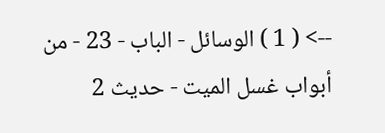--> ( 1 ) الوسائل - الباب - 23 - من أبواب غسل الميت - حديث 2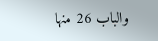والباب 26 منها